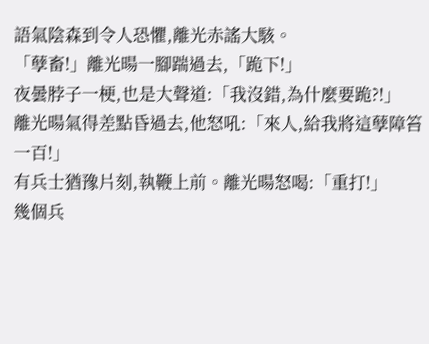語氣陰森到令人恐懼,離光赤謠大駭。
「孽畜!」離光暘一腳踹過去,「跪下!」
夜曇脖子一梗,也是大聲道:「我沒錯,為什麼要跪?!」
離光暘氣得差點昏過去,他怒吼:「來人,給我將這孽障笞一百!」
有兵士猶豫片刻,執鞭上前。離光暘怒喝:「重打!」
幾個兵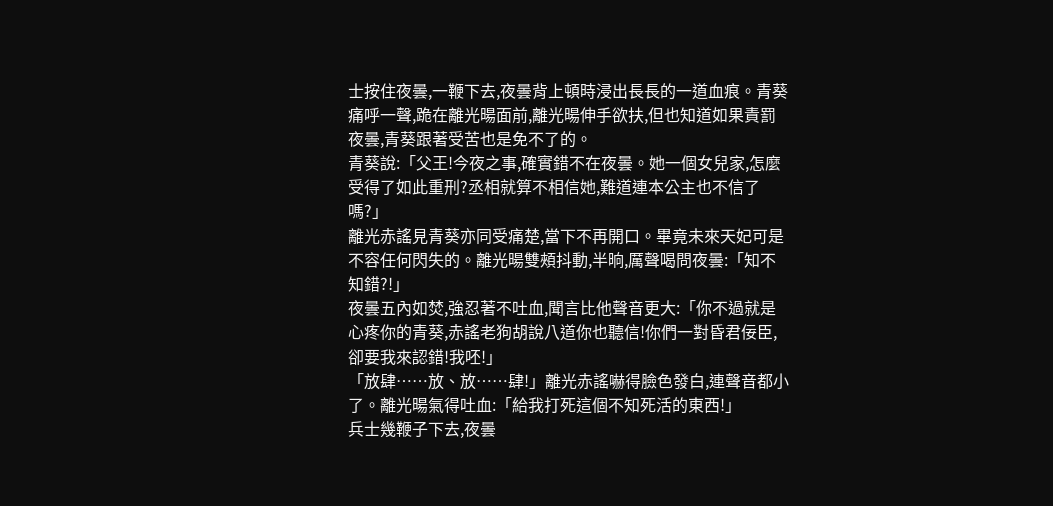士按住夜曇,一鞭下去,夜曇背上頓時浸出長長的一道血痕。青葵痛呼一聲,跪在離光暘面前,離光暘伸手欲扶,但也知道如果責罰夜曇,青葵跟著受苦也是免不了的。
青葵說:「父王!今夜之事,確實錯不在夜曇。她一個女兒家,怎麼受得了如此重刑?丞相就算不相信她,難道連本公主也不信了嗎?」
離光赤謠見青葵亦同受痛楚,當下不再開口。畢竟未來天妃可是不容任何閃失的。離光暘雙頰抖動,半晌,厲聲喝問夜曇:「知不知錯?!」
夜曇五內如焚,強忍著不吐血,聞言比他聲音更大:「你不過就是心疼你的青葵,赤謠老狗胡說八道你也聽信!你們一對昏君佞臣,卻要我來認錯!我呸!」
「放肆……放、放……肆!」離光赤謠嚇得臉色發白,連聲音都小了。離光暘氣得吐血:「給我打死這個不知死活的東西!」
兵士幾鞭子下去,夜曇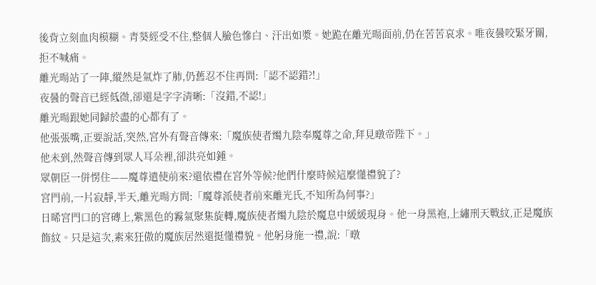後背立刻血肉模糊。青葵經受不住,整個人臉色慘白、汗出如漿。她跪在離光暘面前,仍在苦苦哀求。唯夜曇咬緊牙關,拒不喊痛。
離光暘站了一陣,縱然是氣炸了肺,仍舊忍不住再問:「認不認錯?!」
夜曇的聲音已經低微,卻還是字字清晰:「沒錯,不認!」
離光暘跟她同歸於盡的心都有了。
他張張嘴,正要說話,突然,宮外有聲音傳來:「魔族使者燭九陰奉魔尊之命,拜見暾帝陛下。」
他未到,然聲音傳到眾人耳朵裡,卻洪亮如鍾。
眾朝臣一併愣住——魔尊遣使前來?還依禮在宮外等候?他們什麼時候這麼懂禮貌了?
宮門前,一片寂靜,半天,離光暘方問:「魔尊派使者前來離光氏,不知所為何事?」
日晞宮門口的宮磚上,紫黑色的霧氣聚集旋轉,魔族使者燭九陰於魔息中緩緩現身。他一身黑袍,上繡刑天戰紋,正是魔族飾紋。只是這次,素來狂傲的魔族居然還挺懂禮貌。他躬身施一禮,說:「暾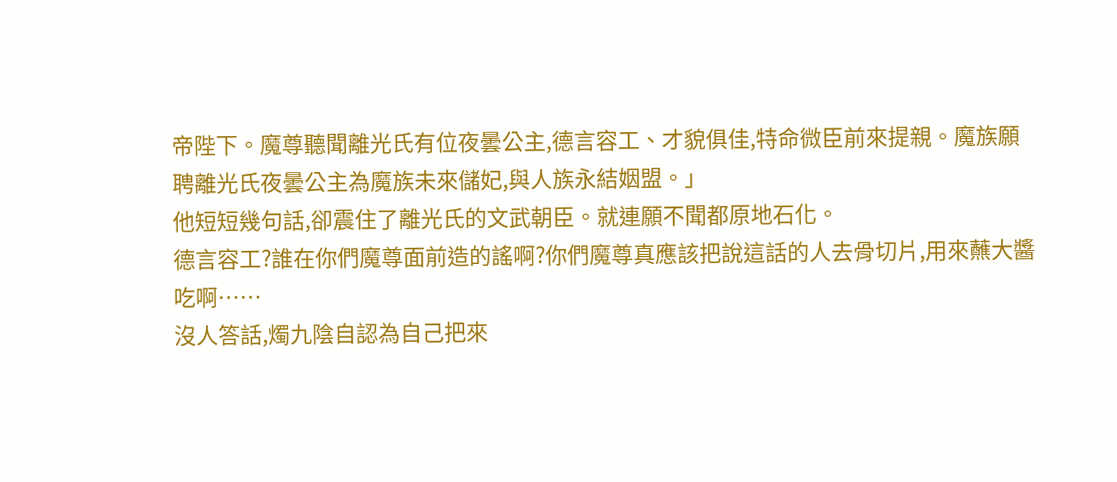帝陛下。魔尊聽聞離光氏有位夜曇公主,德言容工、才貌俱佳,特命微臣前來提親。魔族願聘離光氏夜曇公主為魔族未來儲妃,與人族永結姻盟。」
他短短幾句話,卻震住了離光氏的文武朝臣。就連願不聞都原地石化。
德言容工?誰在你們魔尊面前造的謠啊?你們魔尊真應該把說這話的人去骨切片,用來蘸大醬吃啊……
沒人答話,燭九陰自認為自己把來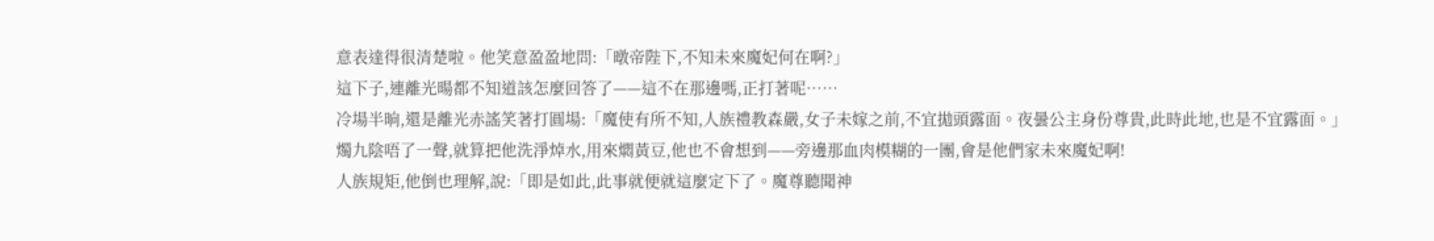意表達得很清楚啦。他笑意盈盈地問:「暾帝陛下,不知未來魔妃何在啊?」
這下子,連離光暘都不知道該怎麼回答了——這不在那邊嗎,正打著呢……
冷場半晌,還是離光赤謠笑著打圓場:「魔使有所不知,人族禮教森嚴,女子未嫁之前,不宜拋頭露面。夜曇公主身份尊貴,此時此地,也是不宜露面。」
燭九陰唔了一聲,就算把他洗淨焯水,用來燜黃豆,他也不會想到——旁邊那血肉模糊的一團,會是他們家未來魔妃啊!
人族規矩,他倒也理解,說:「即是如此,此事就便就這麼定下了。魔尊聽聞神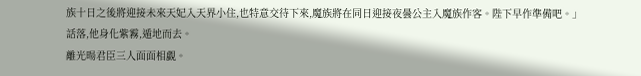族十日之後將迎接未來天妃入天界小住,也特意交待下來,魔族將在同日迎接夜曇公主入魔族作客。陛下早作準備吧。」
話落,他身化紫霧,遁地而去。
離光暘君臣三人面面相覷。